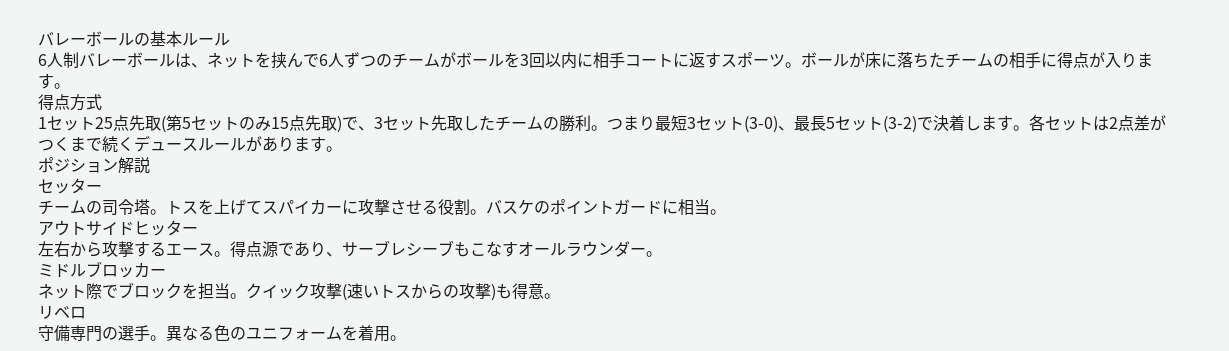バレーボールの基本ルール
6人制バレーボールは、ネットを挟んで6人ずつのチームがボールを3回以内に相手コートに返すスポーツ。ボールが床に落ちたチームの相手に得点が入ります。
得点方式
1セット25点先取(第5セットのみ15点先取)で、3セット先取したチームの勝利。つまり最短3セット(3-0)、最長5セット(3-2)で決着します。各セットは2点差がつくまで続くデュースルールがあります。
ポジション解説
セッター
チームの司令塔。トスを上げてスパイカーに攻撃させる役割。バスケのポイントガードに相当。
アウトサイドヒッター
左右から攻撃するエース。得点源であり、サーブレシーブもこなすオールラウンダー。
ミドルブロッカー
ネット際でブロックを担当。クイック攻撃(速いトスからの攻撃)も得意。
リベロ
守備専門の選手。異なる色のユニフォームを着用。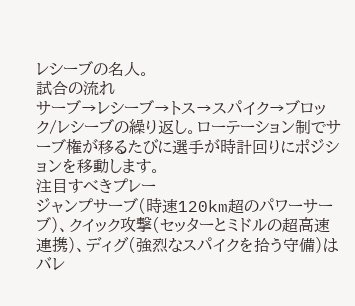レシーブの名人。
試合の流れ
サーブ→レシーブ→トス→スパイク→ブロック/レシーブの繰り返し。ローテーション制でサーブ権が移るたびに選手が時計回りにポジションを移動します。
注目すべきプレー
ジャンプサーブ(時速120km超のパワーサーブ)、クイック攻撃(セッターとミドルの超高速連携)、ディグ(強烈なスパイクを拾う守備)はバレ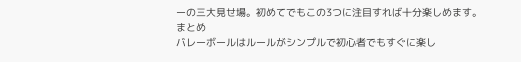ーの三大見せ場。初めてでもこの3つに注目すれば十分楽しめます。
まとめ
バレーボールはルールがシンプルで初心者でもすぐに楽し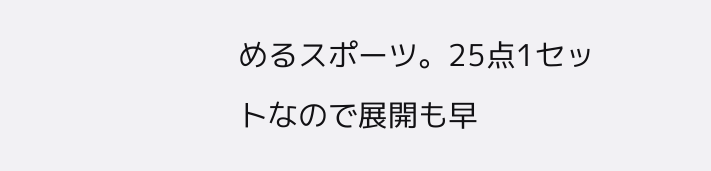めるスポーツ。25点1セットなので展開も早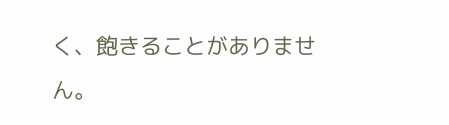く、飽きることがありません。